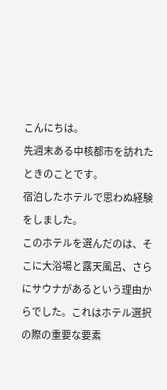こんにちは。
先週末ある中核都市を訪れたときのことです。
宿泊したホテルで思わぬ経験をしました。
このホテルを選んだのは、そこに大浴場と露天風呂、さらにサウナがあるという理由からでした。これはホテル選択の際の重要な要素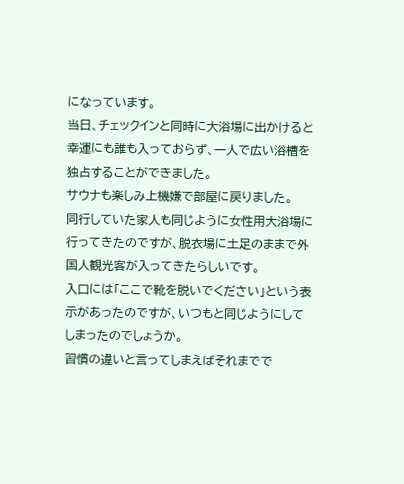になっています。
当日、チェックインと同時に大浴場に出かけると幸運にも誰も入っておらず、一人で広い浴槽を独占することができました。
サウナも楽しみ上機嫌で部屋に戻りました。
同行していた家人も同じように女性用大浴場に行ってきたのですが、脱衣場に土足のままで外国人観光客が入ってきたらしいです。
入口には「ここで靴を脱いでください」という表示があったのですが、いつもと同じようにしてしまったのでしょうか。
習慣の違いと言ってしまえばそれまでで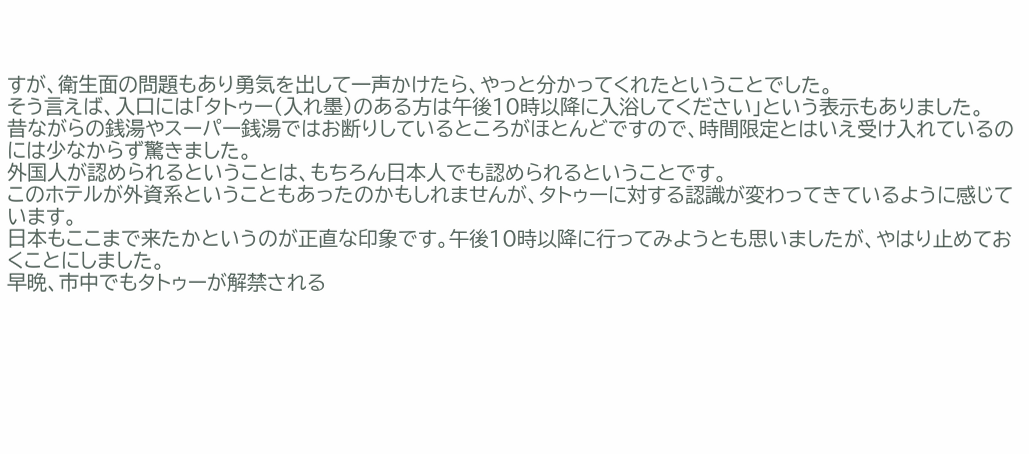すが、衛生面の問題もあり勇気を出して一声かけたら、やっと分かってくれたということでした。
そう言えば、入口には「タトゥー(入れ墨)のある方は午後10時以降に入浴してください」という表示もありました。
昔ながらの銭湯やスーパー銭湯ではお断りしているところがほとんどですので、時間限定とはいえ受け入れているのには少なからず驚きました。
外国人が認められるということは、もちろん日本人でも認められるということです。
このホテルが外資系ということもあったのかもしれませんが、タトゥーに対する認識が変わってきているように感じています。
日本もここまで来たかというのが正直な印象です。午後10時以降に行ってみようとも思いましたが、やはり止めておくことにしました。
早晩、市中でもタトゥーが解禁される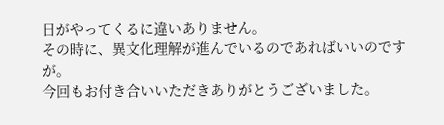日がやってくるに違いありません。
その時に、異文化理解が進んでいるのであればいいのですが。
今回もお付き合いいただきありがとうございました。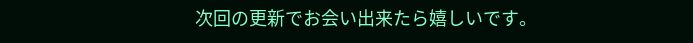次回の更新でお会い出来たら嬉しいです。